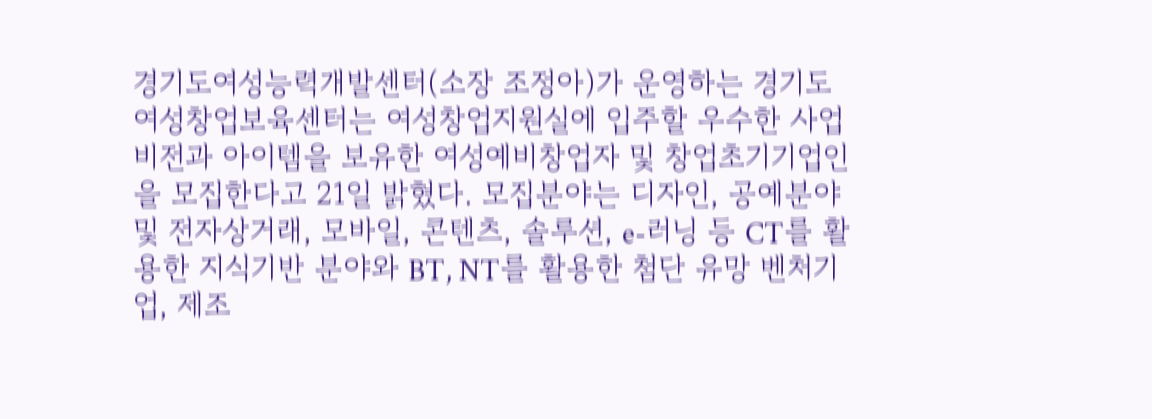경기도여성능력개발센터(소장 조정아)가 운영하는 경기도여성창업보육센터는 여성창업지원실에 입주할 우수한 사업비전과 아이템을 보유한 여성예비창업자 및 창업초기기업인을 모집한다고 21일 밝혔다. 모집분야는 디자인, 공예분야 및 전자상거래, 모바일, 콘텐츠, 솔루션, e-러닝 등 CT를 활용한 지식기반 분야와 BT, NT를 활용한 첨단 유망 벤처기업, 제조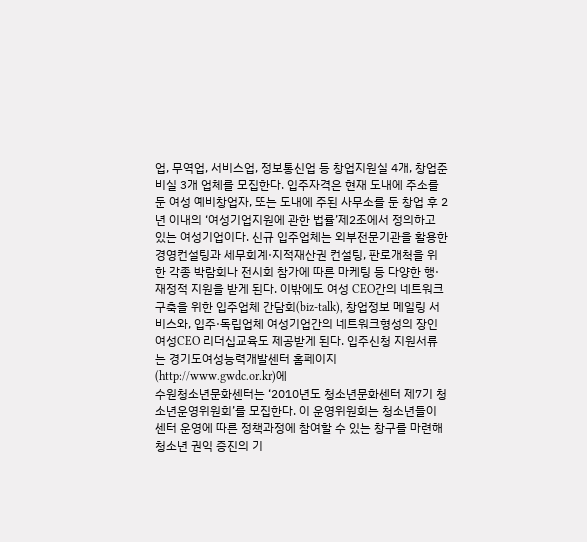업, 무역업, 서비스업, 정보통신업 등 창업지원실 4개, 창업준비실 3개 업체를 모집한다. 입주자격은 현재 도내에 주소를 둔 여성 예비창업자, 또는 도내에 주된 사무소를 둔 창업 후 2년 이내의 ‘여성기업지원에 관한 법률’제2조에서 정의하고 있는 여성기업이다. 신규 입주업체는 외부전문기관을 활용한 경영컨설팅과 세무회계·지적재산권 컨설팅, 판로개척을 위한 각종 박람회나 전시회 참가에 따른 마케팅 등 다양한 행·재정적 지원을 받게 된다. 이밖에도 여성 CEO간의 네트워크 구축을 위한 입주업체 간담회(biz-talk), 창업정보 메일링 서비스와, 입주·독립업체 여성기업간의 네트워크형성의 장인 여성CEO 리더십교육도 제공받게 된다. 입주신청 지원서류는 경기도여성능력개발센터 홈페이지(http://www.gwdc.or.kr)에
수원청소년문화센터는 ‘2010년도 청소년문화센터 제7기 청소년운영위원회’를 모집한다. 이 운영위원회는 청소년들이 센터 운영에 따른 정책과정에 참여할 수 있는 창구를 마련해 청소년 권익 증진의 기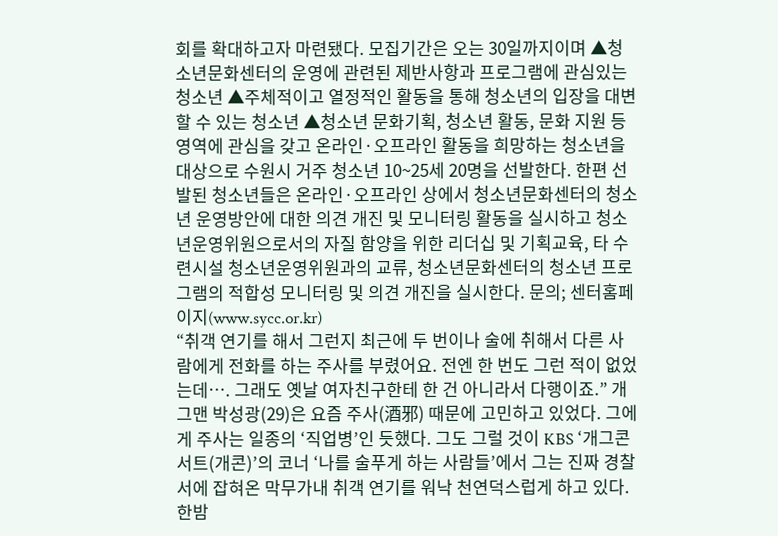회를 확대하고자 마련됐다. 모집기간은 오는 30일까지이며 ▲청소년문화센터의 운영에 관련된 제반사항과 프로그램에 관심있는 청소년 ▲주체적이고 열정적인 활동을 통해 청소년의 입장을 대변할 수 있는 청소년 ▲청소년 문화기획, 청소년 활동, 문화 지원 등 영역에 관심을 갖고 온라인·오프라인 활동을 희망하는 청소년을 대상으로 수원시 거주 청소년 10~25세 20명을 선발한다. 한편 선발된 청소년들은 온라인·오프라인 상에서 청소년문화센터의 청소년 운영방안에 대한 의견 개진 및 모니터링 활동을 실시하고 청소년운영위원으로서의 자질 함양을 위한 리더십 및 기획교육, 타 수련시설 청소년운영위원과의 교류, 청소년문화센터의 청소년 프로그램의 적합성 모니터링 및 의견 개진을 실시한다. 문의; 센터홈페이지(www.sycc.or.kr)
“취객 연기를 해서 그런지 최근에 두 번이나 술에 취해서 다른 사람에게 전화를 하는 주사를 부렸어요. 전엔 한 번도 그런 적이 없었는데…. 그래도 옛날 여자친구한테 한 건 아니라서 다행이죠.” 개그맨 박성광(29)은 요즘 주사(酒邪) 때문에 고민하고 있었다. 그에게 주사는 일종의 ‘직업병’인 듯했다. 그도 그럴 것이 KBS ‘개그콘서트(개콘)’의 코너 ‘나를 술푸게 하는 사람들’에서 그는 진짜 경찰서에 잡혀온 막무가내 취객 연기를 워낙 천연덕스럽게 하고 있다. 한밤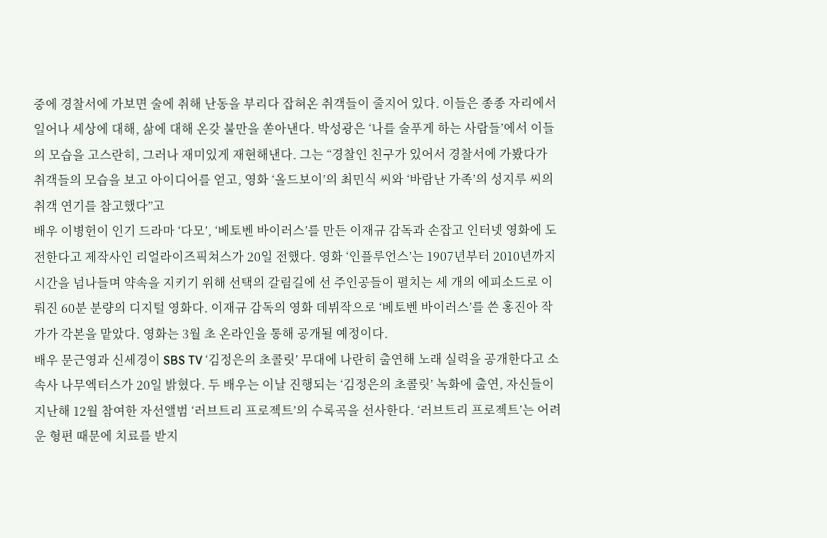중에 경찰서에 가보면 술에 취해 난동을 부리다 잡혀온 취객들이 줄지어 있다. 이들은 종종 자리에서 일어나 세상에 대해, 삶에 대해 온갖 불만을 쏟아낸다. 박성광은 ‘나를 술푸게 하는 사람들’에서 이들의 모습을 고스란히, 그러나 재미있게 재현해낸다. 그는 “경찰인 친구가 있어서 경찰서에 가봤다가 취객들의 모습을 보고 아이디어를 얻고, 영화 ‘올드보이’의 최민식 씨와 ‘바람난 가족’의 성지루 씨의 취객 연기를 참고했다”고
배우 이병헌이 인기 드라마 ‘다모’, ‘베토벤 바이러스’를 만든 이재규 감독과 손잡고 인터넷 영화에 도전한다고 제작사인 리얼라이즈픽쳐스가 20일 전했다. 영화 ‘인플루언스’는 1907년부터 2010년까지 시간을 넘나들며 약속을 지키기 위해 선택의 갈림길에 선 주인공들이 펼치는 세 개의 에피소드로 이뤄진 60분 분량의 디지털 영화다. 이재규 감독의 영화 데뷔작으로 ‘베토벤 바이러스’를 쓴 홍진아 작가가 각본을 맡았다. 영화는 3월 초 온라인을 통해 공개될 예정이다.
배우 문근영과 신세경이 SBS TV ‘김정은의 초콜릿’ 무대에 나란히 출연해 노래 실력을 공개한다고 소속사 나무엑터스가 20일 밝혔다. 두 배우는 이날 진행되는 ‘김정은의 초콜릿’ 녹화에 출연, 자신들이 지난해 12월 참여한 자선앨범 ‘러브트리 프로젝트’의 수록곡을 선사한다. ‘러브트리 프로젝트’는 어려운 형편 때문에 치료를 받지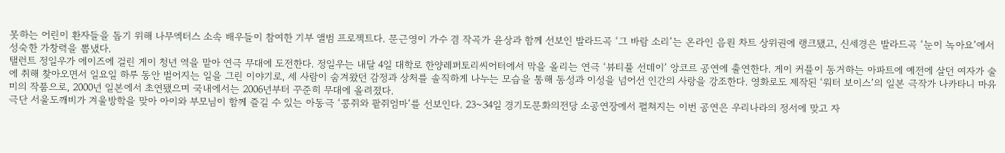못하는 어린이 환자들을 돕기 위해 나무엑터스 소속 배우들이 참여한 기부 앨범 프로젝트다. 문근영이 가수 겸 작곡가 윤상과 함께 선보인 발라드곡 ‘그 바람 소리’는 온라인 음원 차트 상위권에 랭크됐고, 신세경은 발라드곡 ‘눈이 녹아요’에서 성숙한 가창력을 뽐냈다.
탤런트 정일우가 에이즈에 걸린 게이 청년 역을 맡아 연극 무대에 도전한다. 정일우는 내달 4일 대학로 한양레퍼토리씨어터에서 막을 올리는 연극 ‘뷰티풀 선데이’ 앙코르 공연에 출연한다. 게이 커플이 동거하는 아파트에 예전에 살던 여자가 술에 취해 찾아오면서 일요일 하루 동안 벌어지는 일을 그린 이야기로, 세 사람이 숨겨왔던 감정과 상처를 솔직하게 나누는 모습을 통해 동성과 이성을 넘어선 인간의 사랑을 강조한다. 영화로도 제작된 ‘워터 보이스’의 일본 극작가 나카타니 마유미의 작품으로, 2000년 일본에서 초연됐으며 국내에서는 2006년부터 꾸준히 무대에 올려졌다.
극단 서울도깨비가 겨울방학을 맞아 아이와 부모님이 함께 즐길 수 있는 아동극 ‘콩쥐와 팥쥐엄마’를 선보인다. 23~34일 경기도문화의전당 소공연장에서 펼쳐지는 이번 공연은 우리나라의 정서에 맞고 자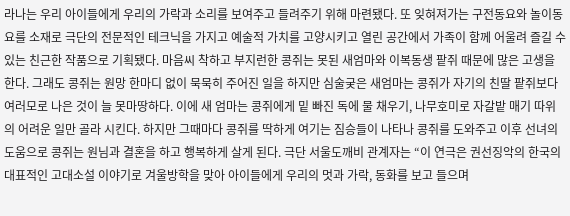라나는 우리 아이들에게 우리의 가락과 소리를 보여주고 들려주기 위해 마련됐다. 또 잊혀져가는 구전동요와 놀이동요를 소재로 극단의 전문적인 테크닉을 가지고 예술적 가치를 고양시키고 열린 공간에서 가족이 함께 어울려 즐길 수 있는 친근한 작품으로 기획됐다. 마음씨 착하고 부지런한 콩쥐는 못된 새엄마와 이복동생 팥쥐 때문에 많은 고생을 한다. 그래도 콩쥐는 원망 한마디 없이 묵묵히 주어진 일을 하지만 심술궂은 새엄마는 콩쥐가 자기의 친딸 팥쥐보다 여러모로 나은 것이 늘 못마땅하다. 이에 새 엄마는 콩쥐에게 밑 빠진 독에 물 채우기, 나무호미로 자갈밭 매기 따위의 어려운 일만 골라 시킨다. 하지만 그때마다 콩쥐를 딱하게 여기는 짐승들이 나타나 콩쥐를 도와주고 이후 선녀의 도움으로 콩쥐는 원님과 결혼을 하고 행복하게 살게 된다. 극단 서울도깨비 관계자는 “이 연극은 권선징악의 한국의 대표적인 고대소설 이야기로 겨울방학을 맞아 아이들에게 우리의 멋과 가락, 동화를 보고 들으며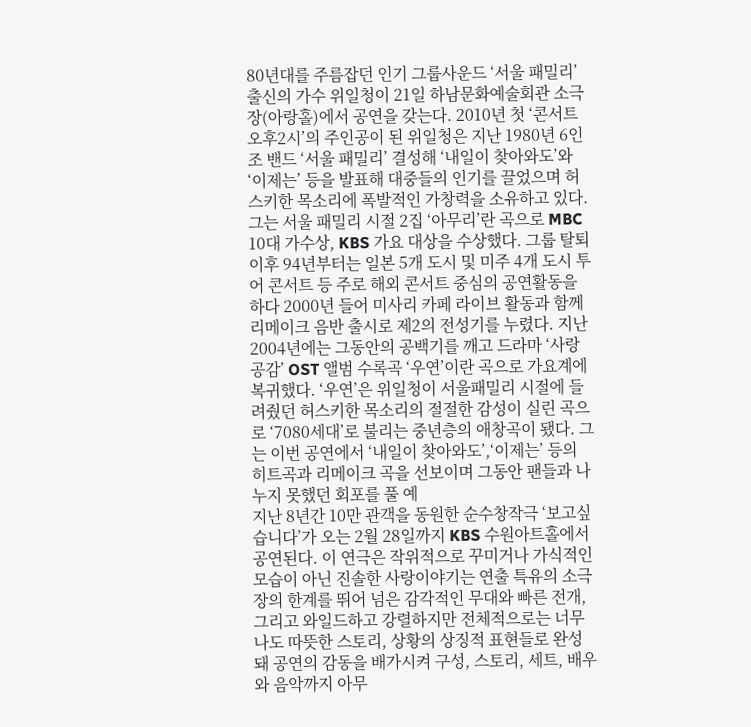80년대를 주름잡던 인기 그룹사운드 ‘서울 패밀리’ 출신의 가수 위일청이 21일 하남문화예술회관 소극장(아랑홀)에서 공연을 갖는다. 2010년 첫 ‘콘서트 오후2시’의 주인공이 된 위일청은 지난 1980년 6인조 밴드 ‘서울 패밀리’ 결성해 ‘내일이 찾아와도’와 ‘이제는’ 등을 발표해 대중들의 인기를 끌었으며 허스키한 목소리에 폭발적인 가창력을 소유하고 있다. 그는 서울 패밀리 시절 2집 ‘아무리’란 곡으로 MBC 10대 가수상, KBS 가요 대상을 수상했다. 그룹 탈퇴 이후 94년부터는 일본 5개 도시 및 미주 4개 도시 투어 콘서트 등 주로 해외 콘서트 중심의 공연활동을 하다 2000년 들어 미사리 카페 라이브 활동과 함께 리메이크 음반 출시로 제2의 전성기를 누렸다. 지난 2004년에는 그동안의 공백기를 깨고 드라마 ‘사랑공감’ OST 앨범 수록곡 ‘우연’이란 곡으로 가요계에 복귀했다. ‘우연’은 위일청이 서울패밀리 시절에 들려줬던 허스키한 목소리의 절절한 감성이 실린 곡으로 ‘7080세대’로 불리는 중년층의 애창곡이 됐다. 그는 이번 공연에서 ‘내일이 찾아와도’,‘이제는’ 등의 히트곡과 리메이크 곡을 선보이며 그동안 팬들과 나누지 못했던 회포를 풀 예
지난 8년간 10만 관객을 동원한 순수창작극 ‘보고싶습니다’가 오는 2월 28일까지 KBS 수원아트홀에서 공연된다. 이 연극은 작위적으로 꾸미거나 가식적인 모습이 아닌 진솔한 사랑이야기는 연출 특유의 소극장의 한계를 뛰어 넘은 감각적인 무대와 빠른 전개, 그리고 와일드하고 강렬하지만 전체적으로는 너무나도 따뜻한 스토리, 상황의 상징적 표현들로 완성돼 공연의 감동을 배가시켜 구성, 스토리, 세트, 배우와 음악까지 아무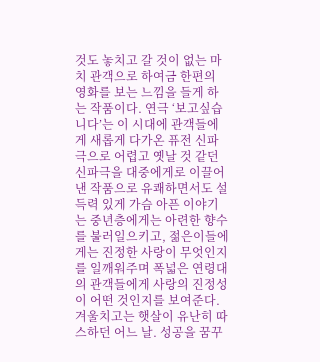것도 놓치고 갈 것이 없는 마치 관객으로 하여금 한편의 영화를 보는 느낌을 들게 하는 작품이다. 연극 ‘보고싶습니다’는 이 시대에 관객들에게 새롭게 다가온 퓨전 신파극으로 어렵고 옛날 것 같던 신파극을 대중에게로 이끌어낸 작품으로 유쾌하면서도 설득력 있게 가슴 아픈 이야기는 중년층에게는 아련한 향수를 불러일으키고, 젊은이들에게는 진정한 사랑이 무엇인지를 일깨워주며 폭넓은 연령대의 관객들에게 사랑의 진정성이 어떤 것인지를 보여준다. 겨울치고는 햇살이 유난히 따스하던 어느 날. 성공을 꿈꾸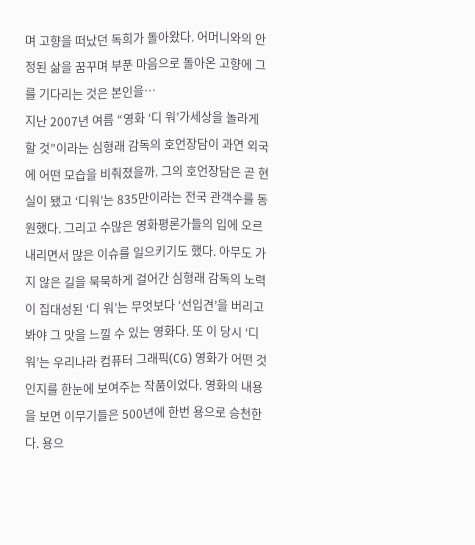며 고향을 떠났던 독희가 돌아왔다. 어머니와의 안정된 삶을 꿈꾸며 부푼 마음으로 돌아온 고향에 그를 기다리는 것은 본인을…
지난 2007년 여름 “영화 ‘디 워’가세상을 놀라게 할 것”이라는 심형래 감독의 호언장담이 과연 외국에 어떤 모습을 비춰졌을까. 그의 호언장담은 곧 현실이 됐고 ‘디워’는 835만이라는 전국 관객수를 동원했다. 그리고 수많은 영화평론가들의 입에 오르내리면서 많은 이슈를 일으키기도 했다. 아무도 가지 않은 길을 묵묵하게 걸어간 심형래 감독의 노력이 집대성된 ‘디 워’는 무엇보다 ‘선입견’을 버리고 봐야 그 맛을 느낄 수 있는 영화다. 또 이 당시 ‘디 워’는 우리나라 컴퓨터 그래픽(CG) 영화가 어떤 것인지를 한눈에 보여주는 작품이었다. 영화의 내용을 보면 이무기들은 500년에 한번 용으로 승천한다. 용으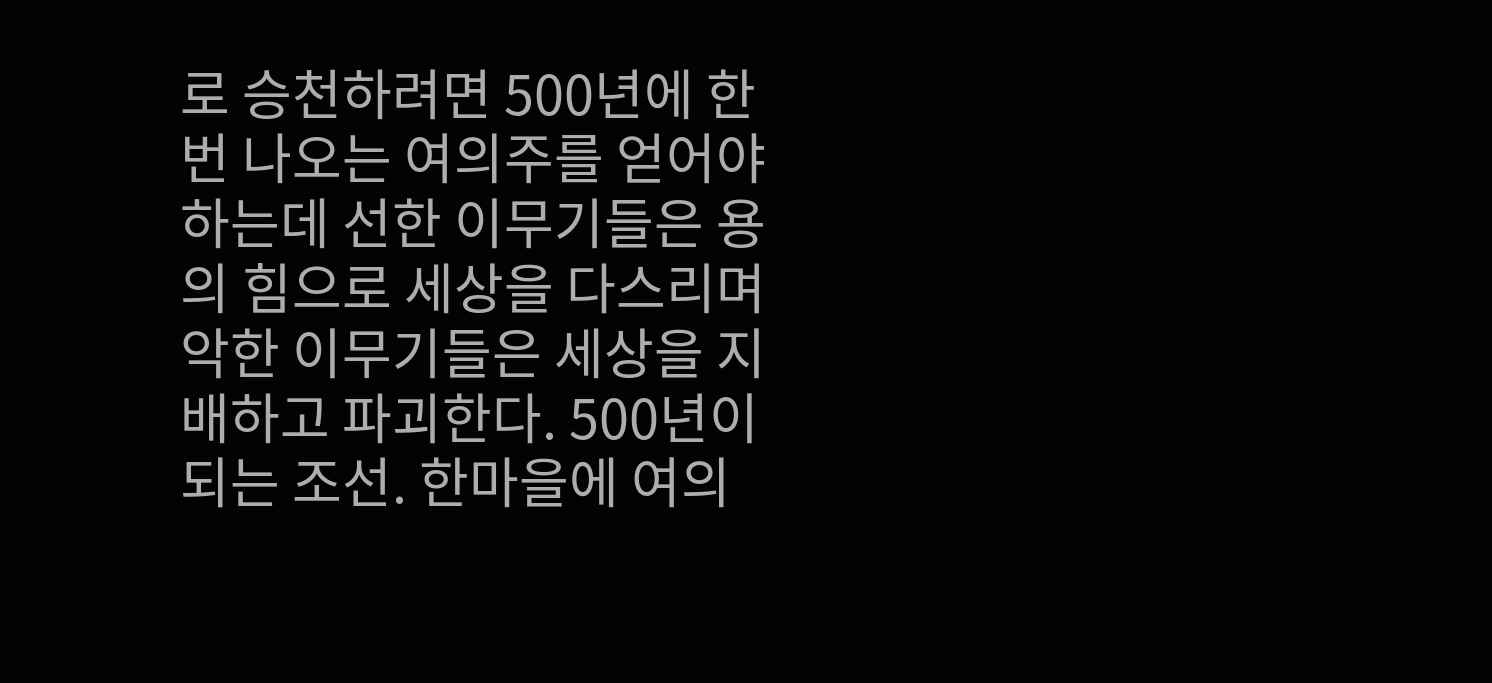로 승천하려면 500년에 한번 나오는 여의주를 얻어야 하는데 선한 이무기들은 용의 힘으로 세상을 다스리며 악한 이무기들은 세상을 지배하고 파괴한다. 500년이 되는 조선. 한마을에 여의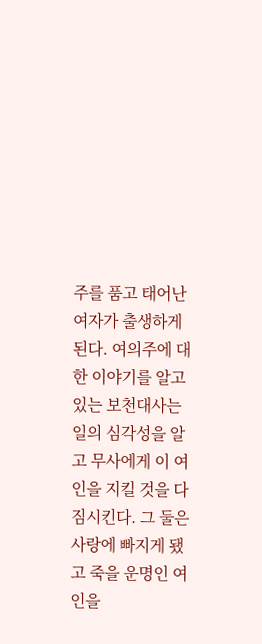주를 품고 태어난 여자가 출생하게 된다. 여의주에 대한 이야기를 알고 있는 보천대사는 일의 심각성을 알고 무사에게 이 여인을 지킬 것을 다짐시킨다. 그 둘은 사랑에 빠지게 됐고 죽을 운명인 여인을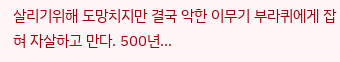살리기위해 도망치지만 결국 악한 이무기 부라퀴에게 잡혀 자살하고 만다. 500년…